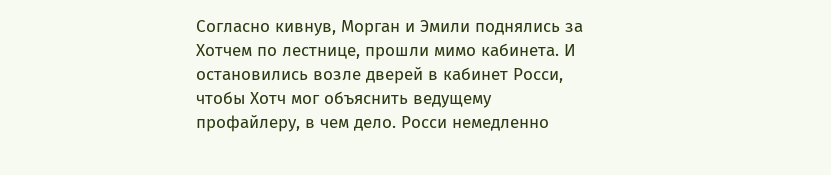Согласно кивнув, Морган и Эмили поднялись за Хотчем по лестнице, прошли мимо кабинета. И остановились возле дверей в кабинет Росси, чтобы Хотч мог объяснить ведущему профайлеру, в чем дело. Росси немедленно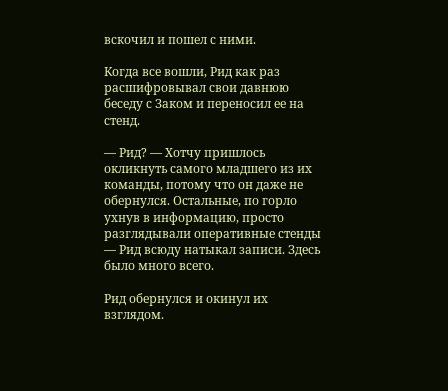вскочил и пошел с ними.

Когда все вошли, Рид как раз расшифровывал свои давнюю беседу с Заком и переносил ее на стенд.

— Рид? — Хотчу пришлось окликнуть самого младшего из их команды, потому что он даже не обернулся. Остальные, по горло ухнув в информацию, просто разглядывали оперативные стенды — Рид всюду натыкал записи. Здесь было много всего.

Рид обернулся и окинул их взглядом.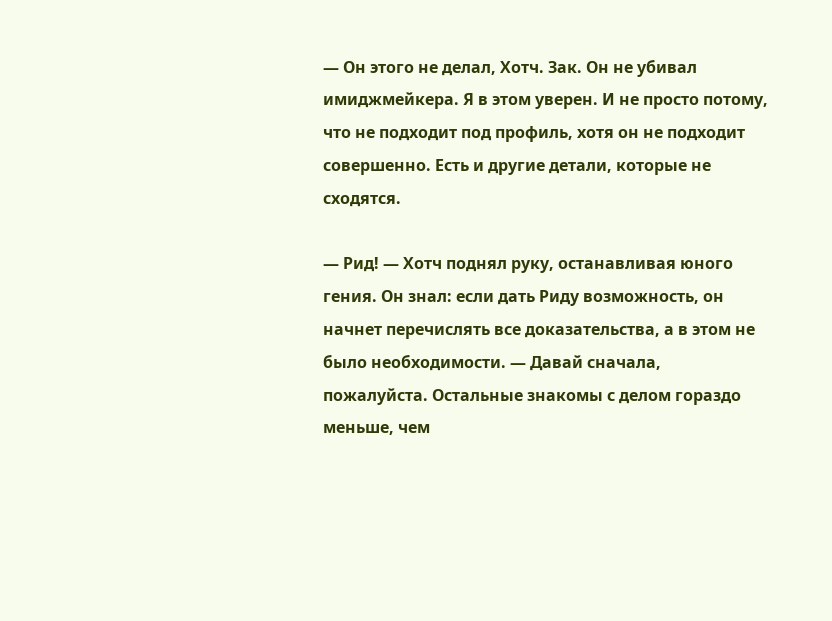— Он этого не делал, Хотч. Зак. Он не убивал имиджмейкера. Я в этом уверен. И не просто потому, что не подходит под профиль, хотя он не подходит совершенно. Есть и другие детали, которые не сходятся.

— Рид! — Хотч поднял руку, останавливая юного гения. Он знал: если дать Риду возможность, он начнет перечислять все доказательства, а в этом не было необходимости. — Давай сначала, пожалуйста. Остальные знакомы с делом гораздо меньше, чем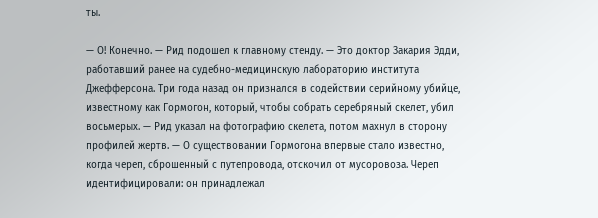ты.

— О! Конечно. — Рид подошел к главному стенду. — Это доктор Закария Эдди, работавший ранее на судебно-медицинскую лабораторию института Джефферсона. Три года назад он признался в содействии серийному убийце, известному как Гормогон, который, чтобы собрать серебряный скелет, убил восьмерых. — Рид указал на фотографию скелета, потом махнул в сторону профилей жертв. — О существовании Гормогона впервые стало известно, когда череп, сброшенный с путепровода, отскочил от мусоровоза. Череп идентифицировали: он принадлежал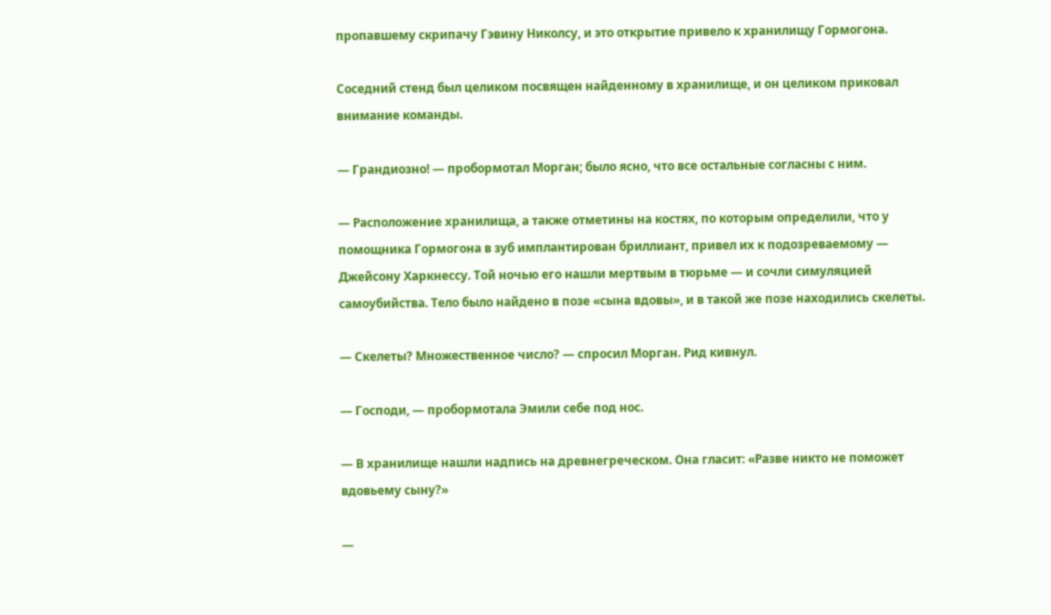пропавшему скрипачу Гэвину Николсу, и это открытие привело к хранилищу Гормогона.

Соседний стенд был целиком посвящен найденному в хранилище, и он целиком приковал внимание команды.

— Грандиозно! — пробормотал Морган; было ясно, что все остальные согласны с ним.

— Расположение хранилища, а также отметины на костях, по которым определили, что у помощника Гормогона в зуб имплантирован бриллиант, привел их к подозреваемому — Джейсону Харкнессу. Той ночью его нашли мертвым в тюрьме — и сочли симуляцией самоубийства. Тело было найдено в позе «сына вдовы», и в такой же позе находились скелеты.

— Скелеты? Множественное число? — спросил Морган. Рид кивнул.

— Господи, — пробормотала Эмили себе под нос.

— В хранилище нашли надпись на древнегреческом. Она гласит: «Разве никто не поможет вдовьему сыну?»

—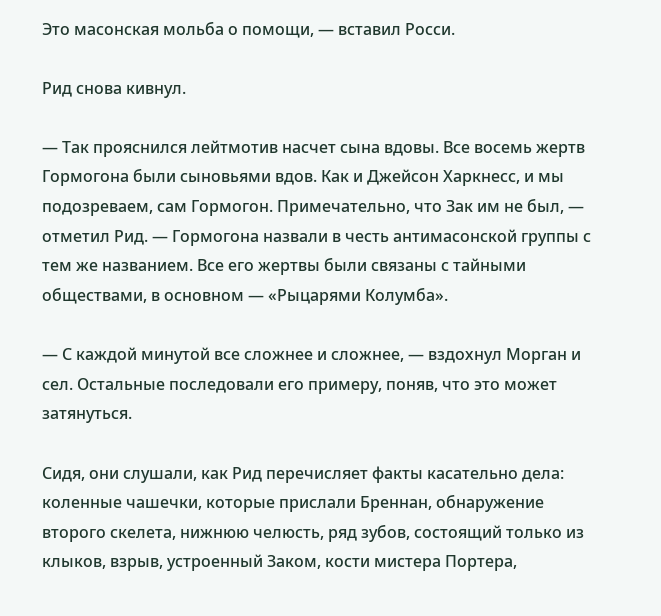Это масонская мольба о помощи, — вставил Росси.

Рид снова кивнул.

— Так прояснился лейтмотив насчет сына вдовы. Все восемь жертв Гормогона были сыновьями вдов. Как и Джейсон Харкнесс, и мы подозреваем, сам Гормогон. Примечательно, что Зак им не был, — отметил Рид. — Гормогона назвали в честь антимасонской группы с тем же названием. Все его жертвы были связаны с тайными обществами, в основном — «Рыцарями Колумба».

— С каждой минутой все сложнее и сложнее, — вздохнул Морган и сел. Остальные последовали его примеру, поняв, что это может затянуться.

Сидя, они слушали, как Рид перечисляет факты касательно дела: коленные чашечки, которые прислали Бреннан, обнаружение второго скелета, нижнюю челюсть, ряд зубов, состоящий только из клыков, взрыв, устроенный Заком, кости мистера Портера,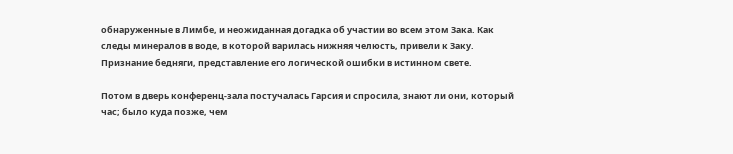обнаруженные в Лимбе, и неожиданная догадка об участии во всем этом Зака. Как следы минералов в воде, в которой варилась нижняя челюсть, привели к Заку. Признание бедняги, представление его логической ошибки в истинном свете.

Потом в дверь конференц-зала постучалась Гарсия и спросила, знают ли они, который час; было куда позже, чем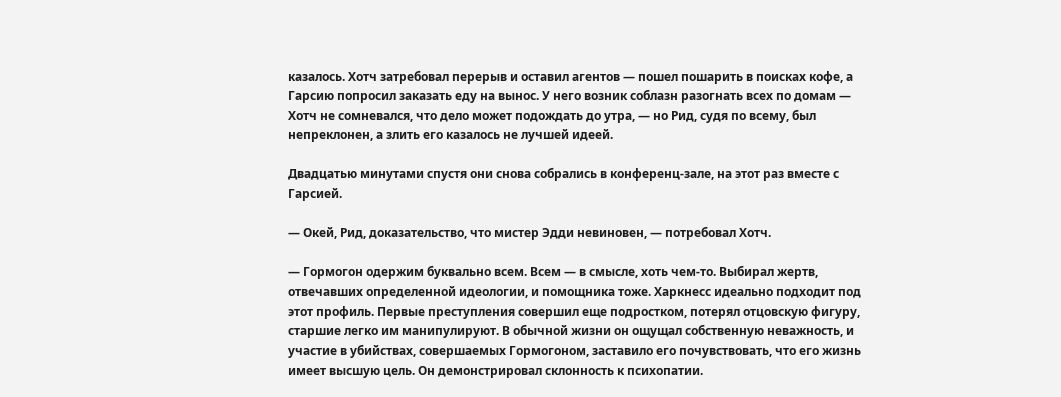казалось. Хотч затребовал перерыв и оставил агентов — пошел пошарить в поисках кофе, а Гарсию попросил заказать еду на вынос. У него возник соблазн разогнать всех по домам — Хотч не сомневался, что дело может подождать до утра, — но Рид, судя по всему, был непреклонен, а злить его казалось не лучшей идеей.

Двадцатью минутами спустя они снова собрались в конференц-зале, на этот раз вместе с Гарсией.

— Окей, Рид, доказательство, что мистер Эдди невиновен, — потребовал Хотч.

— Гормогон одержим буквально всем. Всем — в смысле, хоть чем-то. Выбирал жертв, отвечавших определенной идеологии, и помощника тоже. Харкнесс идеально подходит под этот профиль. Первые преступления совершил еще подростком, потерял отцовскую фигуру, старшие легко им манипулируют. В обычной жизни он ощущал собственную неважность, и участие в убийствах, совершаемых Гормогоном, заставило его почувствовать, что его жизнь имеет высшую цель. Он демонстрировал склонность к психопатии.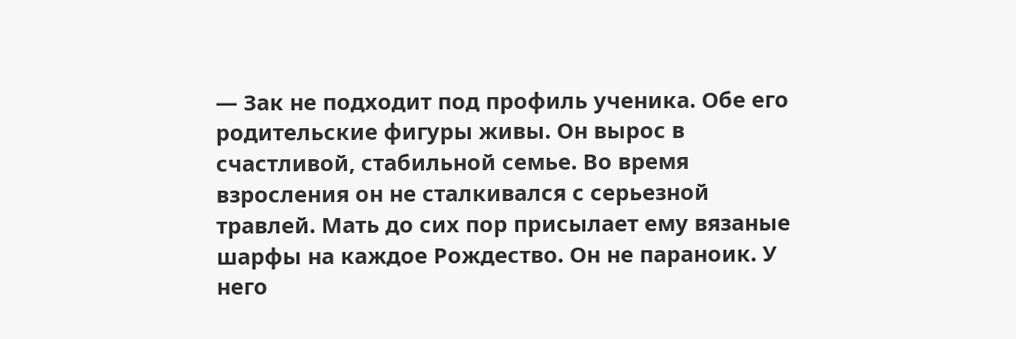— Зак не подходит под профиль ученика. Обе его родительские фигуры живы. Он вырос в счастливой, стабильной семье. Во время взросления он не сталкивался с серьезной травлей. Мать до сих пор присылает ему вязаные шарфы на каждое Рождество. Он не параноик. У него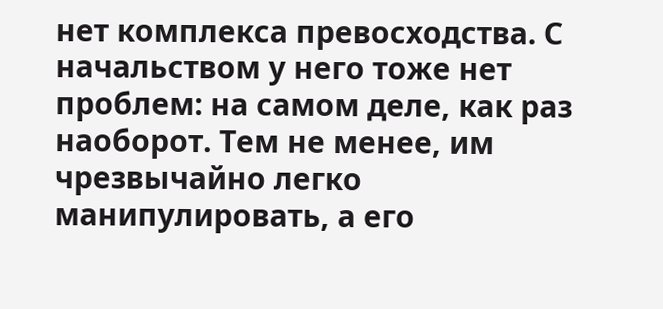нет комплекса превосходства. С начальством у него тоже нет проблем: на самом деле, как раз наоборот. Тем не менее, им чрезвычайно легко манипулировать, а его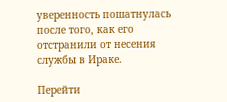уверенность пошатнулась после того, как его отстранили от несения службы в Ираке.

Перейти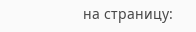на страницу: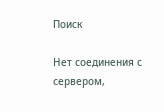Поиск

Нет соединения с сервером,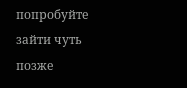попробуйте зайти чуть позже